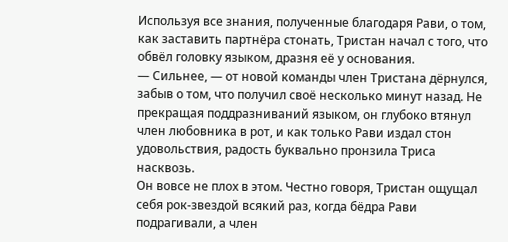Используя все знания, полученные благодаря Рави, о том, как заставить партнёра стонать, Тристан начал с того, что обвёл головку языком, дразня её у основания.
— Сильнее, — от новой команды член Тристана дёрнулся, забыв о том, что получил своё несколько минут назад. Не прекращая поддразниваний языком, он глубоко втянул член любовника в рот, и как только Рави издал стон удовольствия, радость буквально пронзила Триса насквозь.
Он вовсе не плох в этом. Честно говоря, Тристан ощущал себя рок-звездой всякий раз, когда бёдра Рави подрагивали, а член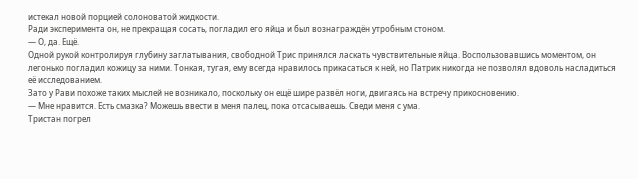истекал новой порцией солоноватой жидкости.
Ради эксперимента он, не прекращая сосать, погладил его яйца и был вознаграждён утробным стоном.
— О, да. Ещё.
Одной рукой контролируя глубину заглатывания, свободной Трис принялся ласкать чувствительные яйца. Воспользовавшись моментом, он легонько погладил кожицу за ними. Тонкая, тугая, ему всегда нравилось прикасаться к ней, но Патрик никогда не позволял вдоволь насладиться её исследованием.
Зато у Рави похоже таких мыслей не возникало, поскольку он ещё шире развёл ноги, двигаясь на встречу прикосновению.
— Мне нравится. Есть смазка? Можешь ввести в меня палец, пока отсасываешь. Сведи меня с ума.
Тристан погрел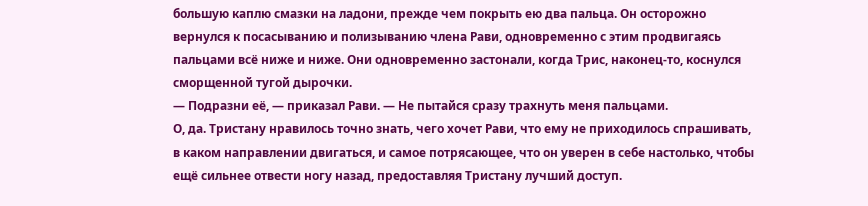большую каплю смазки на ладони, прежде чем покрыть ею два пальца. Он осторожно вернулся к посасыванию и полизыванию члена Рави, одновременно с этим продвигаясь пальцами всё ниже и ниже. Они одновременно застонали, когда Трис, наконец-то, коснулся сморщенной тугой дырочки.
— Подразни её, — приказал Рави. — Не пытайся сразу трахнуть меня пальцами.
О, да. Тристану нравилось точно знать, чего хочет Рави, что ему не приходилось спрашивать, в каком направлении двигаться, и самое потрясающее, что он уверен в себе настолько, чтобы ещё сильнее отвести ногу назад, предоставляя Тристану лучший доступ.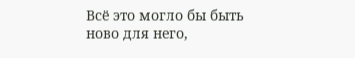Всё это могло бы быть ново для него,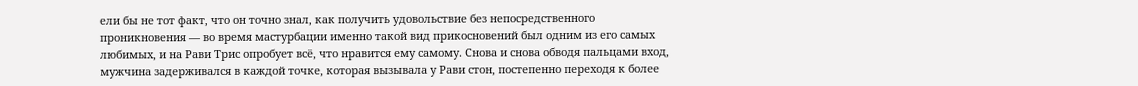ели бы не тот факт, что он точно знал, как получить удовольствие без непосредственного проникновения — во время мастурбации именно такой вид прикосновений был одним из его самых любимых, и на Рави Трис опробует всё, что нравится ему самому. Снова и снова обводя пальцами вход, мужчина задерживался в каждой точке, которая вызывала у Рави стон, постепенно переходя к более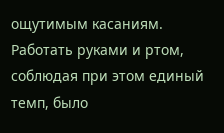ощутимым касаниям. Работать руками и ртом, соблюдая при этом единый темп, было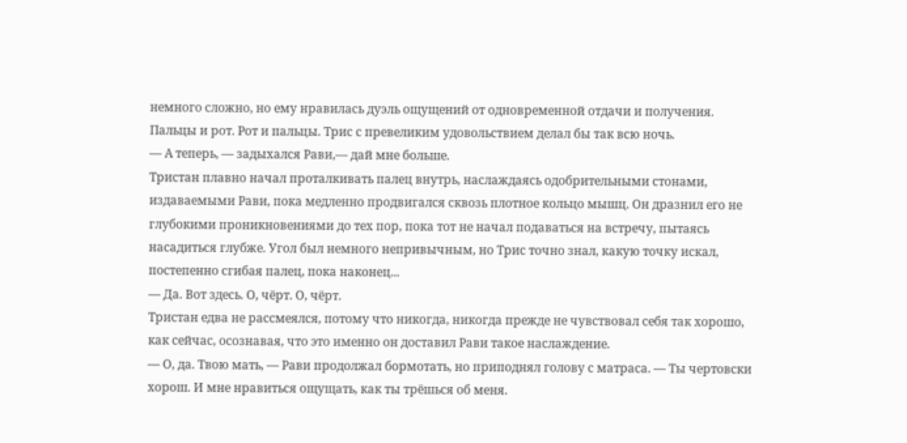немного сложно, но ему нравилась дуэль ощущений от одновременной отдачи и получения. Пальцы и рот. Рот и пальцы. Трис с превеликим удовольствием делал бы так всю ночь.
— А теперь, — задыхался Рави,— дай мне больше.
Тристан плавно начал проталкивать палец внутрь, наслаждаясь одобрительными стонами, издаваемыми Рави, пока медленно продвигался сквозь плотное кольцо мышц. Он дразнил его не глубокими проникновениями до тех пор, пока тот не начал подаваться на встречу, пытаясь насадиться глубже. Угол был немного непривычным, но Трис точно знал, какую точку искал, постепенно сгибая палец, пока наконец...
— Да. Вот здесь. О, чёрт. О, чёрт.
Тристан едва не рассмеялся, потому что никогда, никогда прежде не чувствовал себя так хорошо, как сейчас, осознавая, что это именно он доставил Рави такое наслаждение.
— О, да. Твою мать, — Рави продолжал бормотать, но приподнял голову с матраса. — Ты чертовски хорош. И мне нравиться ощущать, как ты трёшься об меня.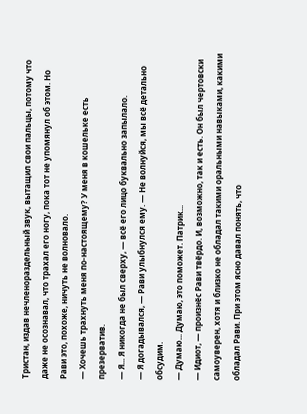Тристан, издав нечленораздельный звук, вытащил свои пальцы, потому что даже не осознавал, что трахал его ногу, пока тот не упомянул об этом. Но Рави это, похоже, ничуть не волновало.
— Хочешь трахнуть меня по-настоящему? У меня в кошельке есть презерватив.
— Я... Я никогда не был сверху, — всё его лицо буквально запылало.
— Я догадывался, — Рави улыбнулся ему. — Не волнуйся, мы всё детально обсудим.
— Думаю... Думаю, это поможет. Патрик...
— Идиот, — произнёс Рави твёрдо. И, возможно, так и есть. Он был чертовски самоуверен, хотя и близко не обладал такими оральными навыками, какими обладал Рави. При этом ясно давал понять, что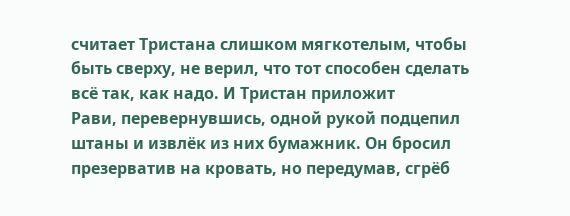считает Тристана слишком мягкотелым, чтобы быть сверху, не верил, что тот способен сделать всё так, как надо. И Тристан приложит
Рави, перевернувшись, одной рукой подцепил штаны и извлёк из них бумажник. Он бросил презерватив на кровать, но передумав, сгрёб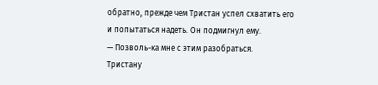обратно, прежде чем Тристан успел схватить его и попытаться надеть. Он подмигнул ему.
— Позволь-ка мне с этим разобраться.
Тристану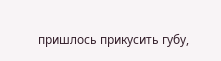пришлось прикусить губу,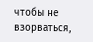чтобы не взорваться,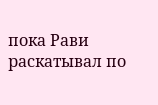пока Рави раскатывал по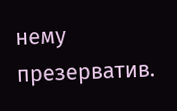нему презерватив.